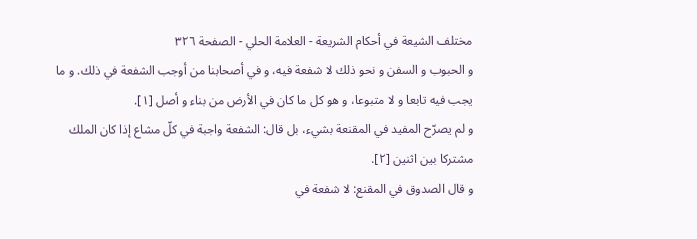مختلف الشيعة في أحكام الشريعة - العلامة الحلي - الصفحة ٣٢٦
و الحبوب و السفن و نحو ذلك لا شفعة فيه، و في أصحابنا من أوجب الشفعة في ذلك. و ما يجب فيه تابعا و لا متبوعا، و هو كل ما كان في الأرض من بناء و أصل [١].
و لم يصرّح المفيد في المقنعة بشيء، بل قال: الشفعة واجبة في كلّ مشاع إذا كان الملك مشتركا بين اثنين [٢].
و قال الصدوق في المقنع: لا شفعة في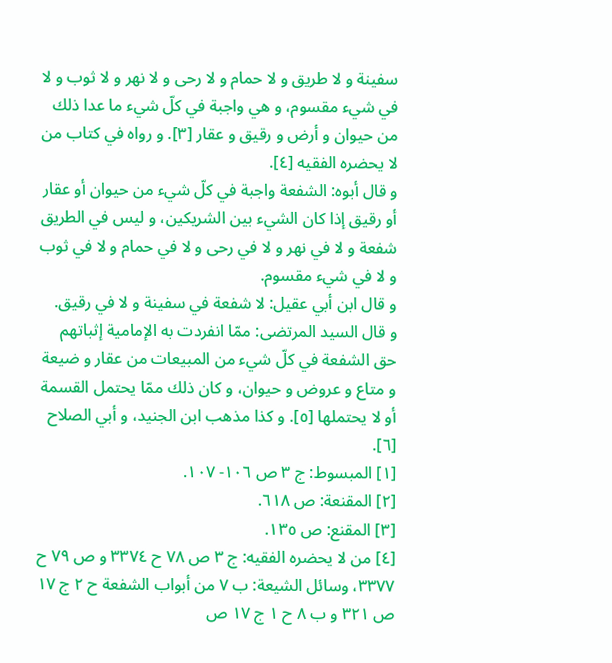سفينة و لا طريق و لا حمام و لا رحى و لا نهر و لا ثوب و لا في شيء مقسوم، و هي واجبة في كلّ شيء ما عدا ذلك من حيوان و أرض و رقيق و عقار [٣]. و رواه في كتاب من لا يحضره الفقيه [٤].
و قال أبوه: الشفعة واجبة في كلّ شيء من حيوان أو عقار أو رقيق إذا كان الشيء بين الشريكين، و ليس في الطريق شفعة و لا في نهر و لا في رحى و لا في حمام و لا في ثوب و لا في شيء مقسوم.
و قال ابن أبي عقيل: لا شفعة في سفينة و لا في رقيق.
و قال السيد المرتضى: ممّا انفردت به الإمامية إثباتهم حق الشفعة في كلّ شيء من المبيعات من عقار و ضيعة و متاع و عروض و حيوان، و كان ذلك ممّا يحتمل القسمة أو لا يحتملها [٥]. و كذا مذهب ابن الجنيد، و أبي الصلاح [٦].
[١] المبسوط: ج ٣ ص ١٠٦- ١٠٧.
[٢] المقنعة: ص ٦١٨.
[٣] المقنع: ص ١٣٥.
[٤] من لا يحضره الفقيه: ج ٣ ص ٧٨ ح ٣٣٧٤ و ص ٧٩ ح ٣٣٧٧، وسائل الشيعة: ب ٧ من أبواب الشفعة ح ٢ ج ١٧ ص ٣٢١ و ب ٨ ح ١ ج ١٧ ص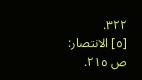٣٢٢.
[٥] الانتصار: ص ٢١٥.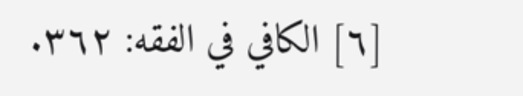[٦] الكافي في الفقه: ٣٦٢.